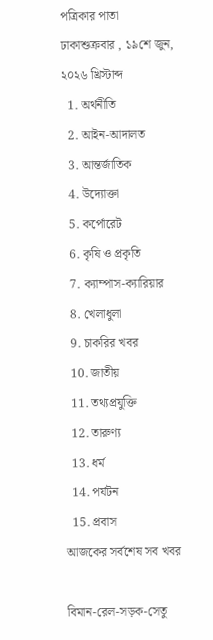পত্রিকার পাতা
ঢাকাশুক্রবার , ১৯শে জুন, ২০২৬ খ্রিস্টাব্দ
  1. অর্থনীতি
  2. আইন-আদালত
  3. আন্তর্জাতিক
  4. উদ্যোক্তা
  5. কর্পোরেট
  6. কৃষি ও প্রকৃতি
  7. ক্যাম্পাস-ক্যারিয়ার
  8. খেলাধুলা
  9. চাকরির খবর
  10. জাতীয়
  11. তথ্যপ্রযুক্তি
  12. তারুণ্য
  13. ধর্ম
  14. পর্যটন
  15. প্রবাস
আজকের সর্বশেষ সব খবর

বিমান-রেল-সড়ক-সেতু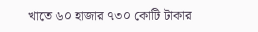খাতে ৬০ হাজার ৭৩০ কোটি টাকার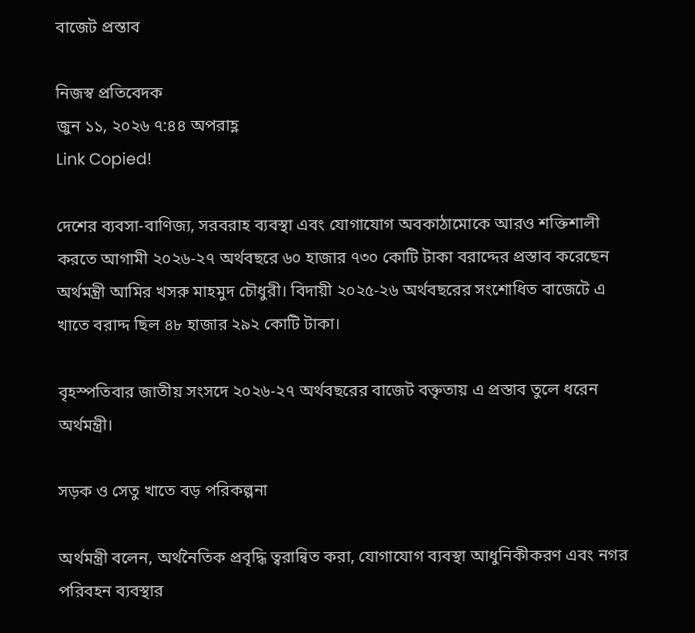বাজেট প্রস্তাব

নিজস্ব প্রতিবেদক
জুন ১১, ২০২৬ ৭:৪৪ অপরাহ্ণ
Link Copied!

দেশের ব্যবসা-বাণিজ্য, সরবরাহ ব্যবস্থা এবং যোগাযোগ অবকাঠামোকে আরও শক্তিশালী করতে আগামী ২০২৬-২৭ অর্থবছরে ৬০ হাজার ৭৩০ কোটি টাকা বরাদ্দের প্রস্তাব করেছেন অর্থমন্ত্রী আমির খসরু মাহমুদ চৌধুরী। বিদায়ী ২০২৫-২৬ অর্থবছরের সংশোধিত বাজেটে এ খাতে বরাদ্দ ছিল ৪৮ হাজার ২৯২ কোটি টাকা।

বৃহস্পতিবার জাতীয় সংসদে ২০২৬-২৭ অর্থবছরের বাজেট বক্তৃতায় এ প্রস্তাব তুলে ধরেন অর্থমন্ত্রী।

সড়ক ও সেতু খাতে বড় পরিকল্পনা

অর্থমন্ত্রী বলেন, অর্থনৈতিক প্রবৃদ্ধি ত্বরান্বিত করা, যোগাযোগ ব্যবস্থা আধুনিকীকরণ এবং নগর পরিবহন ব্যবস্থার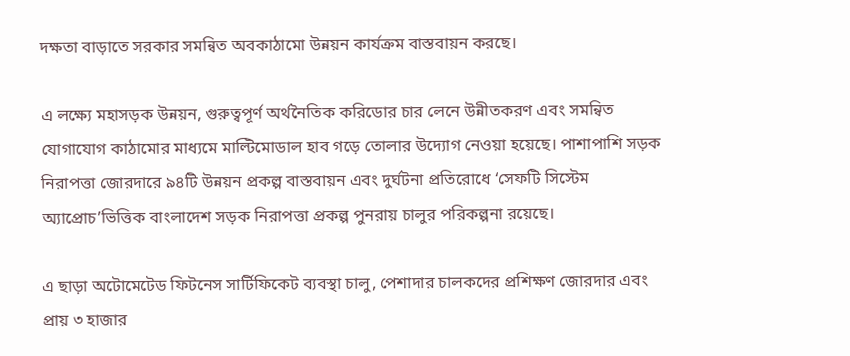দক্ষতা বাড়াতে সরকার সমন্বিত অবকাঠামো উন্নয়ন কার্যক্রম বাস্তবায়ন করছে।

এ লক্ষ্যে মহাসড়ক উন্নয়ন, গুরুত্বপূর্ণ অর্থনৈতিক করিডোর চার লেনে উন্নীতকরণ এবং সমন্বিত যোগাযোগ কাঠামোর মাধ্যমে মাল্টিমোডাল হাব গড়ে তোলার উদ্যোগ নেওয়া হয়েছে। পাশাপাশি সড়ক নিরাপত্তা জোরদারে ৯৪টি উন্নয়ন প্রকল্প বাস্তবায়ন এবং দুর্ঘটনা প্রতিরোধে ‘সেফটি সিস্টেম অ্যাপ্রোচ’ভিত্তিক বাংলাদেশ সড়ক নিরাপত্তা প্রকল্প পুনরায় চালুর পরিকল্পনা রয়েছে।

এ ছাড়া অটোমেটেড ফিটনেস সার্টিফিকেট ব্যবস্থা চালু, পেশাদার চালকদের প্রশিক্ষণ জোরদার এবং প্রায় ৩ হাজার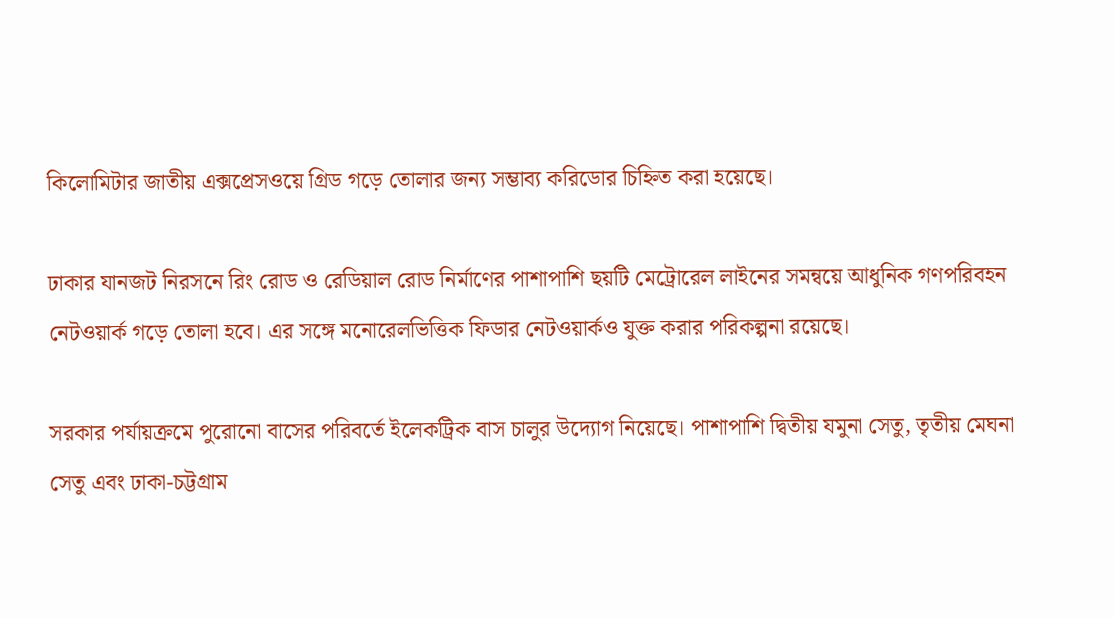কিলোমিটার জাতীয় এক্সপ্রেসওয়ে গ্রিড গড়ে তোলার জন্য সম্ভাব্য করিডোর চিহ্নিত করা হয়েছে।

ঢাকার যানজট নিরসনে রিং রোড ও রেডিয়াল রোড নির্মাণের পাশাপাশি ছয়টি মেট্রোরেল লাইনের সমন্বয়ে আধুনিক গণপরিবহন নেটওয়ার্ক গড়ে তোলা হবে। এর সঙ্গে মনোরেলভিত্তিক ফিডার নেটওয়ার্কও যুক্ত করার পরিকল্পনা রয়েছে।

সরকার পর্যায়ক্রমে পুরোনো বাসের পরিবর্তে ইলেকট্রিক বাস চালুর উদ্যোগ নিয়েছে। পাশাপাশি দ্বিতীয় যমুনা সেতু, তৃতীয় মেঘনা সেতু এবং ঢাকা-চট্টগ্রাম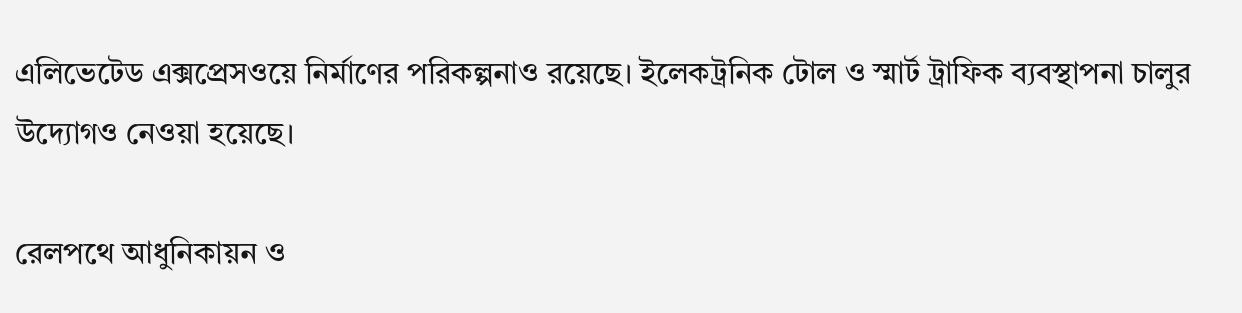এলিভেটেড এক্সপ্রেসওয়ে নির্মাণের পরিকল্পনাও রয়েছে। ইলেকট্রনিক টোল ও স্মার্ট ট্রাফিক ব্যবস্থাপনা চালুর উদ্যোগও নেওয়া হয়েছে।

রেলপথে আধুনিকায়ন ও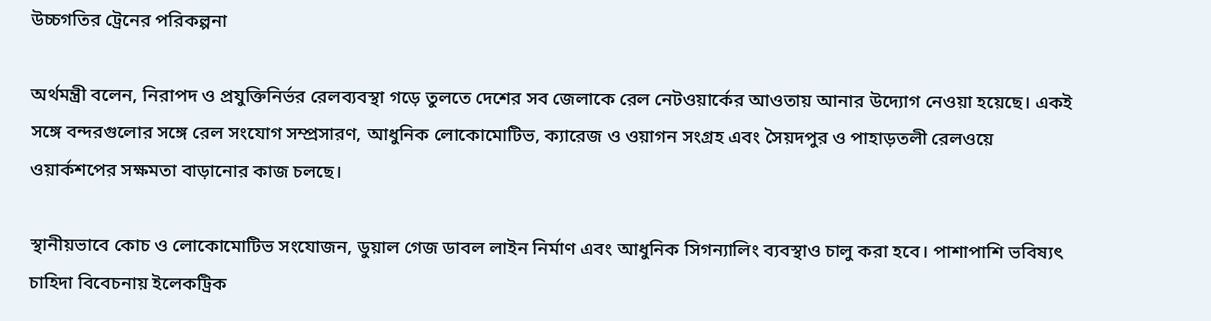উচ্চগতির ট্রেনের পরিকল্পনা

অর্থমন্ত্রী বলেন, নিরাপদ ও প্রযুক্তিনির্ভর রেলব্যবস্থা গড়ে তুলতে দেশের সব জেলাকে রেল নেটওয়ার্কের আওতায় আনার উদ্যোগ নেওয়া হয়েছে। একই সঙ্গে বন্দরগুলোর সঙ্গে রেল সংযোগ সম্প্রসারণ, আধুনিক লোকোমোটিভ, ক্যারেজ ও ওয়াগন সংগ্রহ এবং সৈয়দপুর ও পাহাড়তলী রেলওয়ে ওয়ার্কশপের সক্ষমতা বাড়ানোর কাজ চলছে।

স্থানীয়ভাবে কোচ ও লোকোমোটিভ সংযোজন, ডুয়াল গেজ ডাবল লাইন নির্মাণ এবং আধুনিক সিগন্যালিং ব্যবস্থাও চালু করা হবে। পাশাপাশি ভবিষ্যৎ চাহিদা বিবেচনায় ইলেকট্রিক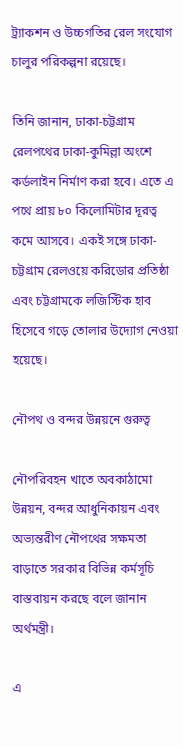ট্র্যাকশন ও উচ্চগতির রেল সংযোগ চালুর পরিকল্পনা রয়েছে।

তিনি জানান, ঢাকা-চট্টগ্রাম রেলপথের ঢাকা-কুমিল্লা অংশে কর্ডলাইন নির্মাণ করা হবে। এতে এ পথে প্রায় ৮০ কিলোমিটার দূরত্ব কমে আসবে। একই সঙ্গে ঢাকা-চট্টগ্রাম রেলওয়ে করিডোর প্রতিষ্ঠা এবং চট্টগ্রামকে লজিস্টিক হাব হিসেবে গড়ে তোলার উদ্যোগ নেওয়া হয়েছে।

নৌপথ ও বন্দর উন্নয়নে গুরুত্ব

নৌপরিবহন খাতে অবকাঠামো উন্নয়ন, বন্দর আধুনিকায়ন এবং অভ্যন্তরীণ নৌপথের সক্ষমতা বাড়াতে সরকার বিভিন্ন কর্মসূচি বাস্তবায়ন করছে বলে জানান অর্থমন্ত্রী।

এ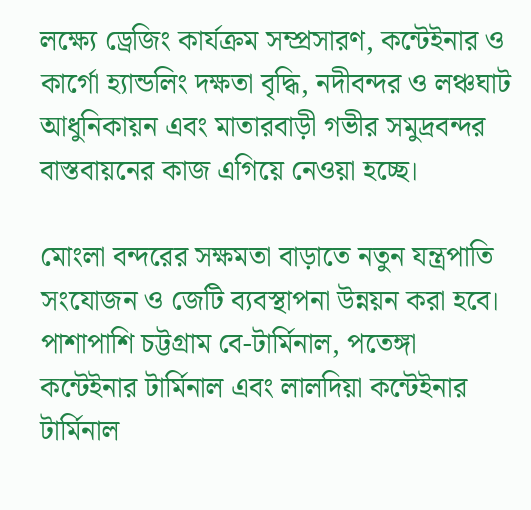লক্ষ্যে ড্রেজিং কার্যক্রম সম্প্রসারণ, কন্টেইনার ও কার্গো হ্যান্ডলিং দক্ষতা বৃদ্ধি, নদীবন্দর ও লঞ্চঘাট আধুনিকায়ন এবং মাতারবাড়ী গভীর সমুদ্রবন্দর বাস্তবায়নের কাজ এগিয়ে নেওয়া হচ্ছে।

মোংলা বন্দরের সক্ষমতা বাড়াতে নতুন যন্ত্রপাতি সংযোজন ও জেটি ব্যবস্থাপনা উন্নয়ন করা হবে। পাশাপাশি চট্টগ্রাম বে-টার্মিনাল, পতেঙ্গা কন্টেইনার টার্মিনাল এবং লালদিয়া কন্টেইনার টার্মিনাল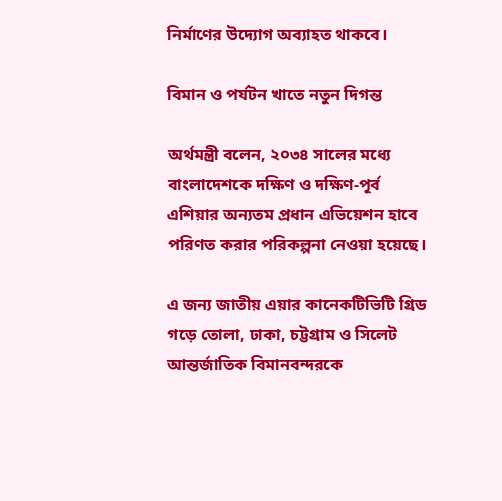নির্মাণের উদ্যোগ অব্যাহত থাকবে।

বিমান ও পর্যটন খাতে নতুন দিগন্ত

অর্থমন্ত্রী বলেন, ২০৩৪ সালের মধ্যে বাংলাদেশকে দক্ষিণ ও দক্ষিণ-পূর্ব এশিয়ার অন্যতম প্রধান এভিয়েশন হাবে পরিণত করার পরিকল্পনা নেওয়া হয়েছে।

এ জন্য জাতীয় এয়ার কানেকটিভিটি গ্রিড গড়ে তোলা, ঢাকা, চট্টগ্রাম ও সিলেট আন্তর্জাতিক বিমানবন্দরকে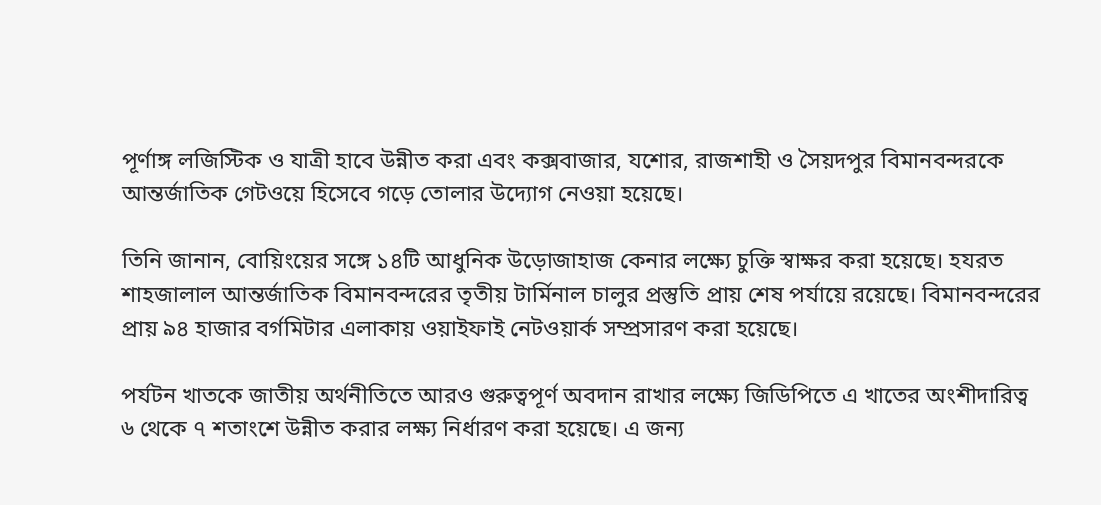পূর্ণাঙ্গ লজিস্টিক ও যাত্রী হাবে উন্নীত করা এবং কক্সবাজার, যশোর, রাজশাহী ও সৈয়দপুর বিমানবন্দরকে আন্তর্জাতিক গেটওয়ে হিসেবে গড়ে তোলার উদ্যোগ নেওয়া হয়েছে।

তিনি জানান, বোয়িংয়ের সঙ্গে ১৪টি আধুনিক উড়োজাহাজ কেনার লক্ষ্যে চুক্তি স্বাক্ষর করা হয়েছে। হযরত শাহজালাল আন্তর্জাতিক বিমানবন্দরের তৃতীয় টার্মিনাল চালুর প্রস্তুতি প্রায় শেষ পর্যায়ে রয়েছে। বিমানবন্দরের প্রায় ৯৪ হাজার বর্গমিটার এলাকায় ওয়াইফাই নেটওয়ার্ক সম্প্রসারণ করা হয়েছে।

পর্যটন খাতকে জাতীয় অর্থনীতিতে আরও গুরুত্বপূর্ণ অবদান রাখার লক্ষ্যে জিডিপিতে এ খাতের অংশীদারিত্ব ৬ থেকে ৭ শতাংশে উন্নীত করার লক্ষ্য নির্ধারণ করা হয়েছে। এ জন্য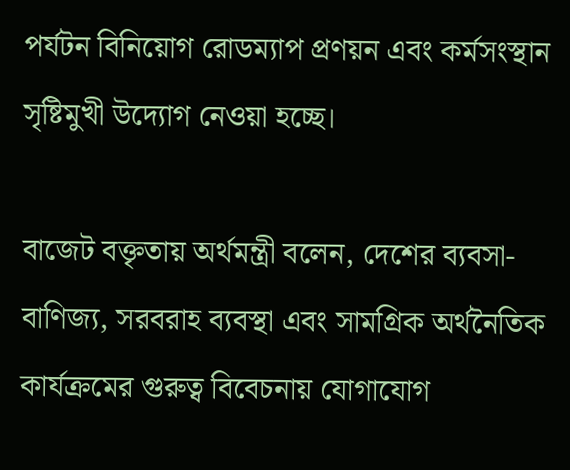পর্যটন বিনিয়োগ রোডম্যাপ প্রণয়ন এবং কর্মসংস্থান সৃষ্টিমুখী উদ্যোগ নেওয়া হচ্ছে।

বাজেট বক্তৃতায় অর্থমন্ত্রী বলেন, দেশের ব্যবসা-বাণিজ্য, সরবরাহ ব্যবস্থা এবং সামগ্রিক অর্থনৈতিক কার্যক্রমের গুরুত্ব বিবেচনায় যোগাযোগ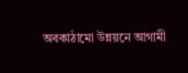অবকাঠামো উন্নয়নে আগামী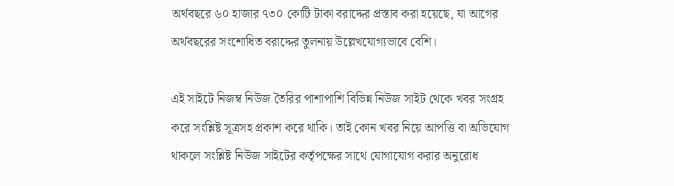অর্থবছরে ৬০ হাজার ৭৩০ কোটি টাকা বরাদ্দের প্রস্তাব করা হয়েছে, যা আগের অর্থবছরের সংশোধিত বরাদ্দের তুলনায় উল্লেখযোগ্যভাবে বেশি।

এই সাইটে নিজম্ব নিউজ তৈরির পাশাপাশি বিভিন্ন নিউজ সাইট থেকে খবর সংগ্রহ করে সংশ্লিষ্ট সূত্রসহ প্রকাশ করে থাকি। তাই কোন খবর নিয়ে আপত্তি বা অভিযোগ থাকলে সংশ্লিষ্ট নিউজ সাইটের কর্তৃপক্ষের সাথে যোগাযোগ করার অনুরোধ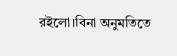রইলো।বিনা অনুমতিতে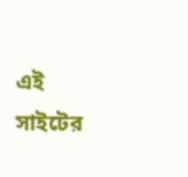এই সাইটের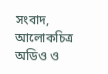সংবাদ, আলোকচিত্র অডিও ও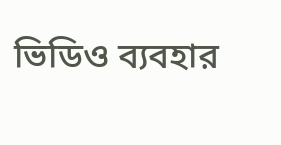ভিডিও ব্যবহার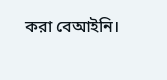করা বেআইনি।